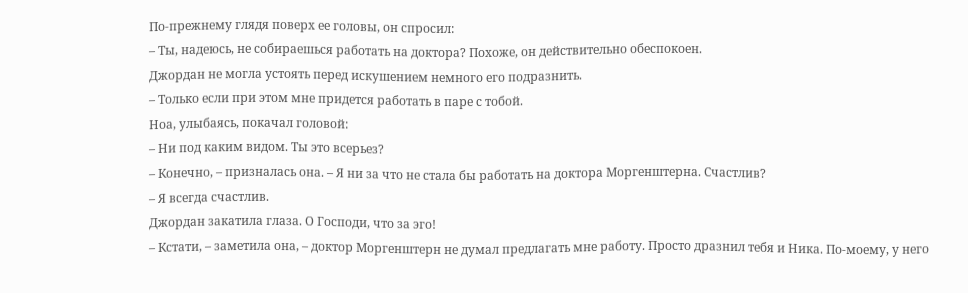По-прежнему глядя поверх ее головы, он спросил:
– Ты, надеюсь, не собираешься работать на доктора? Похоже, он действительно обеспокоен.
Джордан не могла устоять перед искушением немного его подразнить.
– Только если при этом мне придется работать в паре с тобой.
Ноа, улыбаясь, покачал головой:
– Ни под каким видом. Ты это всерьез?
– Конечно, – призналась она. – Я ни за что не стала бы работать на доктора Моргенштерна. Счастлив?
– Я всегда счастлив.
Джордан закатила глаза. О Господи, что за эго!
– Кстати, – заметила она, – доктор Моргенштерн не думал предлагать мне работу. Просто дразнил тебя и Ника. По-моему, у него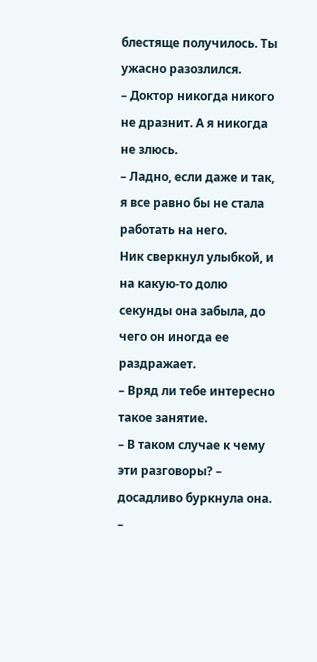блестяще получилось. Ты ужасно разозлился.
– Доктор никогда никого не дразнит. А я никогда не злюсь.
– Ладно, если даже и так, я все равно бы не стала работать на него.
Ник сверкнул улыбкой, и на какую-то долю секунды она забыла, до чего он иногда ее раздражает.
– Вряд ли тебе интересно такое занятие.
– В таком случае к чему эти разговоры? – досадливо буркнула она. –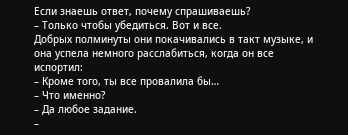Если знаешь ответ, почему спрашиваешь?
– Только чтобы убедиться. Вот и все.
Добрых полминуты они покачивались в такт музыке, и она успела немного расслабиться, когда он все испортил:
– Кроме того, ты все провалила бы…
– Что именно?
– Да любое задание.
–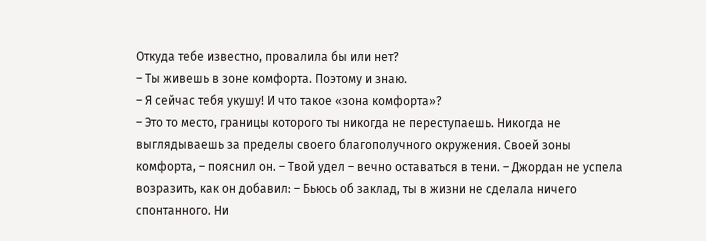Откуда тебе известно, провалила бы или нет?
– Ты живешь в зоне комфорта. Поэтому и знаю.
– Я сейчас тебя укушу! И что такое «зона комфорта»?
– Это то место, границы которого ты никогда не переступаешь. Никогда не выглядываешь за пределы своего благополучного окружения. Своей зоны комфорта, – пояснил он. – Твой удел – вечно оставаться в тени. – Джордан не успела возразить, как он добавил: – Бьюсь об заклад, ты в жизни не сделала ничего спонтанного. Ни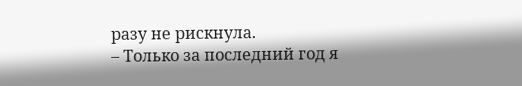разу не рискнула.
– Только за последний год я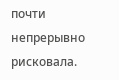почти непрерывно рисковала.